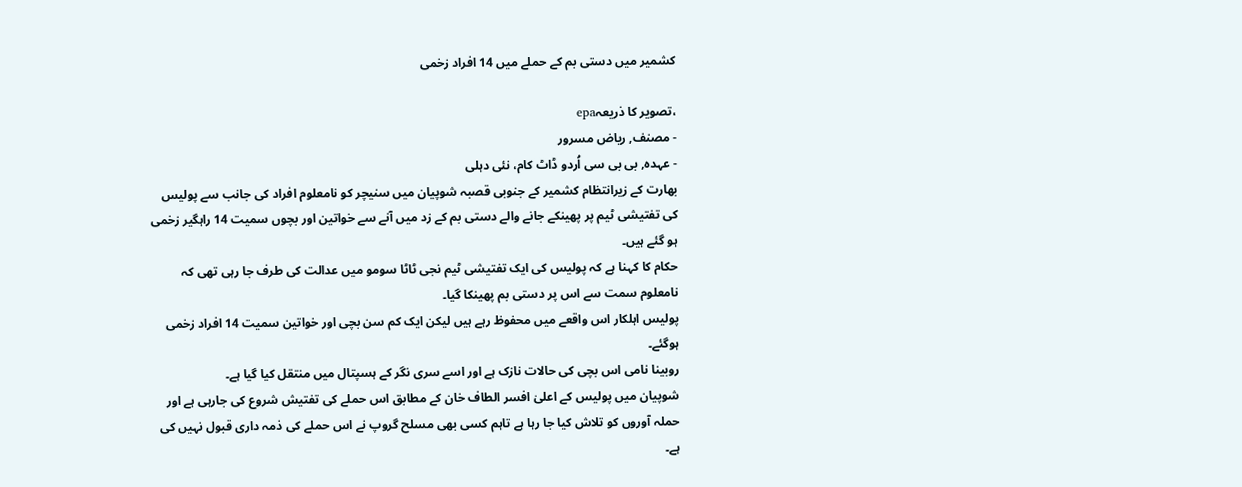کشمیر میں دستی بم کے حملے میں 14 افراد زخمی

،تصویر کا ذریعہepa
- مصنف, ریاض مسرور
- عہدہ, بی بی سی اُردو ڈاٹ کام، نئی دہلی
بھارت کے زیرانتظام کشمیر کے جنوبی قصبہ شوپیان میں سنیچر کو نامعلوم افراد کی جانب سے پولیس کی تفتیشی ٹیم پر پھینکے جانے والے دستی بم کے زد میں آنے سے خواتین اور بچوں سمیت 14 راہگیر زخمی ہو گئے ہیں۔
حکام کا کہنا ہے کہ پولیس کی ایک تفتیشی ٹیم نجی ٹاٹا سومو میں عدالت کی طرف جا رہی تھی کہ نامعلوم سمت سے اس پر دستی بم پھینکا گیا۔
پولیس اہلکار اس واقعے میں محفوظ رہے ہیں لیکن ایک کم سن بچی اور خواتین سمیت 14 افراد زخمی ہوگئے۔
روبینا نامی اس بچی کی حالات نازک ہے اور اسے سری نگر کے ہسپتال میں منتقل کیا گیا ہے۔
شوپیان میں پولیس کے اعلیٰ افسر الطاف خان کے مطابق اس حملے کی تفتیش شروع کی جارہی ہے اور حملہ آوروں کو تلاش کیا جا رہا ہے تاہم کسی بھی مسلح گروپ نے اس حملے کی ذمہ داری قبول نہیں کی ہے۔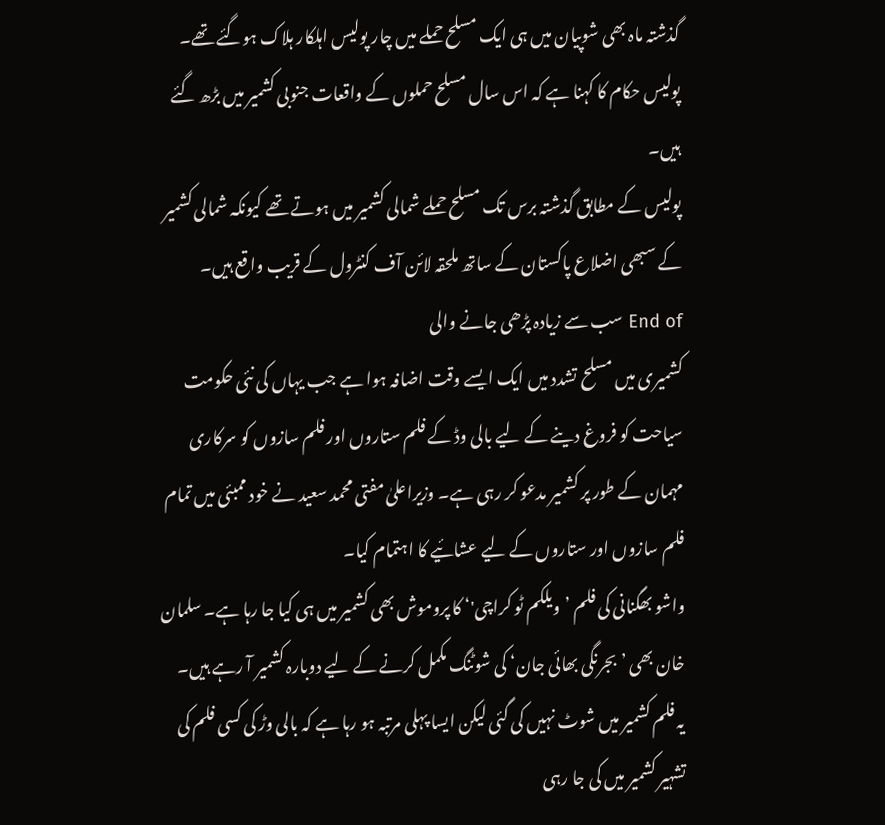گذشتہ ماہ بھی شوپیان میں ہی ایک مسلح حملے میں چار پولیس اہلکار ہلاک ہوگئے تھے۔
پولیس حکام کا کہنا ہے کہ اس سال مسلح حملوں کے واقعات جنوبی کشمیر میں بڑھ گئے ہیں۔
پولیس کے مطابق گذشتہ برس تک مسلح حملے شمالی کشمیر میں ہوتے تھے کیونکہ شمالی کشمیر کے سبھی اضلاع پاکستان کے ساتھ ملحقہ لائن آف کنٹرول کے قریب واقع ہیں۔
End of سب سے زیادہ پڑھی جانے والی
کشمیری میں مسلح تشدد میں ایک ایسے وقت اضافہ ہوا ہے جب یہاں کی نئی حکومت سیاحت کو فروغ دینے کے لیے بالی وڈ کے فلم ستاروں اور فلم سازوں کو سرکاری مہمان کے طور پر کشمیر مدعو کر رہی ہے۔ وزیراعلیٰ مفتی محمد سعید نے خود ممبئی میں تمام فلم سازوں اور ستاروں کے لیے عشائیے کا اہتمام کیا۔
واشو بھگنانی کی فلم ’ویلکم ٹو کراچی'‘ کا پروموش بھی کشمیر میں ہی کیا جا رہا ہے۔ سلمان خان بھی ’بجرنگی بھائی جان‘ کی شوٹنگ مکمل کرنے کے لیے دوبارہ کشمیر آ رہے ہیں۔
یہ فلم کشمیر میں شوٹ نہیں کی گئی لیکن ایسا پہلی مرتبہ ہو رہا ہے کہ بالی وڑ کی کسی فلم کی تشہیر کشمیر میں کی جا رہی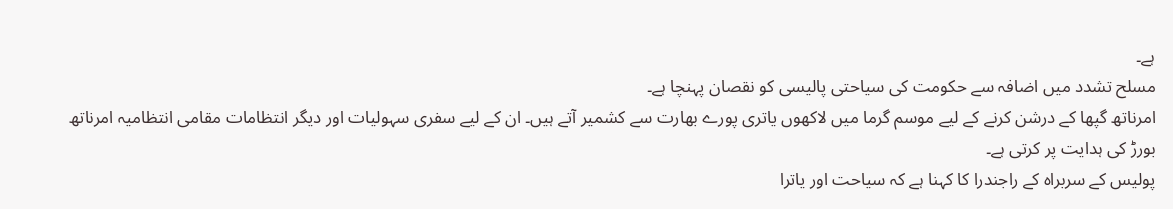ہے۔
مسلح تشدد میں اضافہ سے حکومت کی سیاحتی پالیسی کو نقصان پہنچا ہے۔
امرناتھ گپھا کے درشن کرنے کے لیے موسم گرما میں لاکھوں یاتری پورے بھارت سے کشمیر آتے ہیں۔ ان کے لیے سفری سہولیات اور دیگر انتظامات مقامی انتظامیہ امرناتھ بورڑ کی ہدایت پر کرتی ہے۔
پولیس کے سربراہ کے راجندرا کا کہنا ہے کہ سیاحت اور یاترا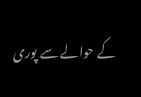کے حوالے سے پوری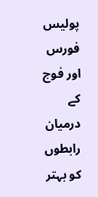پولیس فورس اور فوج کے درمیان رابطوں کو بہتر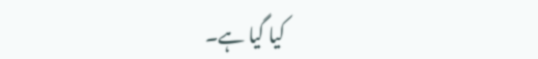کیا گیا ہے۔